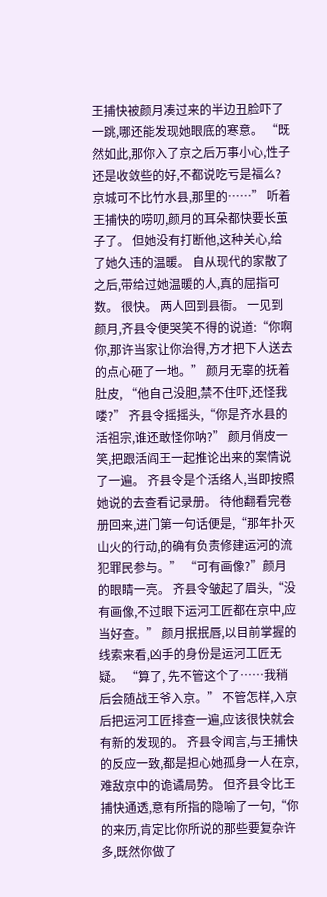王捕快被颜月凑过来的半边丑脸吓了一跳,哪还能发现她眼底的寒意。 “既然如此,那你入了京之后万事小心,性子还是收敛些的好,不都说吃亏是福么?京城可不比竹水县,那里的……” 听着王捕快的唠叨,颜月的耳朵都快要长茧子了。 但她没有打断他,这种关心,给了她久违的温暖。 自从现代的家散了之后,带给过她温暖的人,真的屈指可数。 很快。 两人回到县衙。 一见到颜月,齐县令便哭笑不得的说道:“你啊你,那许当家让你治得,方才把下人送去的点心砸了一地。” 颜月无辜的抚着肚皮, “他自己没胆,禁不住吓,还怪我喽?” 齐县令摇摇头,“你是齐水县的活祖宗,谁还敢怪你呐?” 颜月俏皮一笑,把跟活阎王一起推论出来的案情说了一遍。 齐县令是个活络人,当即按照她说的去查看记录册。 待他翻看完卷册回来,进门第一句话便是,“那年扑灭山火的行动,的确有负责修建运河的流犯罪民参与。” “可有画像?”颜月的眼睛一亮。 齐县令皱起了眉头,“没有画像,不过眼下运河工匠都在京中,应当好查。” 颜月抿抿唇,以目前掌握的线索来看,凶手的身份是运河工匠无疑。 “算了, 先不管这个了……我稍后会随战王爷入京。” 不管怎样,入京后把运河工匠排查一遍,应该很快就会有新的发现的。 齐县令闻言,与王捕快的反应一致,都是担心她孤身一人在京,难敌京中的诡谲局势。 但齐县令比王捕快通透,意有所指的隐喻了一句,“你的来历,肯定比你所说的那些要复杂许多,既然你做了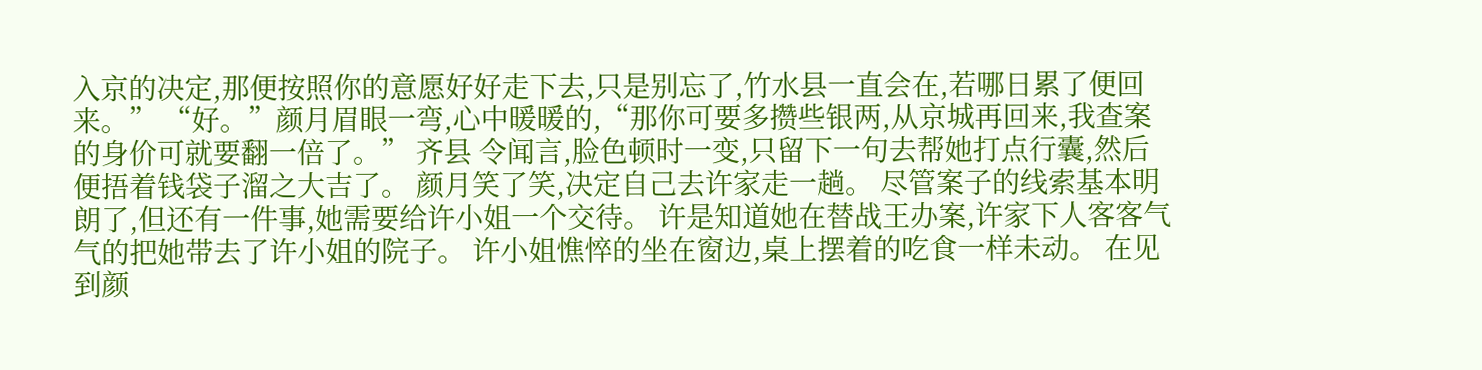入京的决定,那便按照你的意愿好好走下去,只是别忘了,竹水县一直会在,若哪日累了便回来。” “好。”颜月眉眼一弯,心中暖暖的,“那你可要多攒些银两,从京城再回来,我查案的身价可就要翻一倍了。” 齐县 令闻言,脸色顿时一变,只留下一句去帮她打点行囊,然后便捂着钱袋子溜之大吉了。 颜月笑了笑,决定自己去许家走一趟。 尽管案子的线索基本明朗了,但还有一件事,她需要给许小姐一个交待。 许是知道她在替战王办案,许家下人客客气气的把她带去了许小姐的院子。 许小姐憔悴的坐在窗边,桌上摆着的吃食一样未动。 在见到颜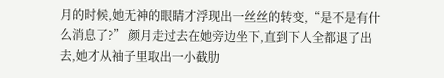月的时候,她无神的眼睛才浮现出一丝丝的转变,“是不是有什么消息了?” 颜月走过去在她旁边坐下,直到下人全都退了出去,她才从袖子里取出一小截肋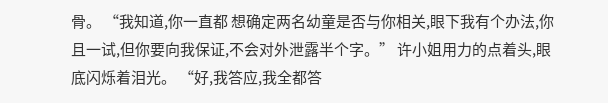骨。 “我知道,你一直都 想确定两名幼童是否与你相关,眼下我有个办法,你且一试,但你要向我保证,不会对外泄露半个字。” 许小姐用力的点着头,眼底闪烁着泪光。 “好,我答应,我全都答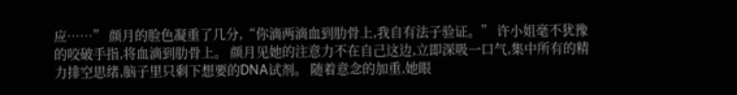应……” 颜月的脸色凝重了几分,“你滴两滴血到肋骨上,我自有法子验证。” 许小姐毫不犹豫的咬破手指,将血滴到肋骨上。 颜月见她的注意力不在自己这边,立即深吸一口气,集中所有的精力排空思绪,脑子里只剩下想要的DNA试剂。 随着意念的加重,她眼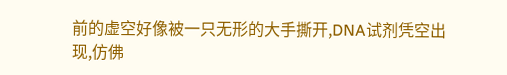前的虚空好像被一只无形的大手撕开,DNA试剂凭空出现,仿佛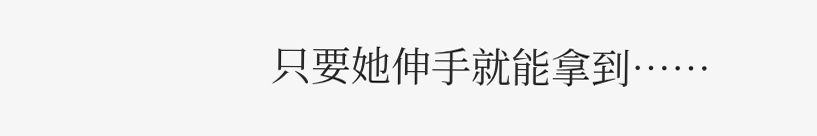只要她伸手就能拿到……